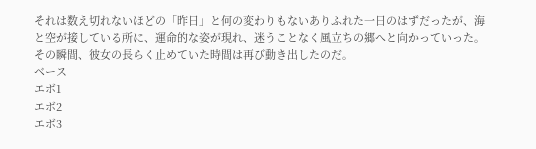それは数え切れないほどの「昨日」と何の変わりもないありふれた一日のはずだったが、海と空が接している所に、運命的な姿が現れ、迷うことなく風立ちの郷へと向かっていった。その瞬間、彼女の長らく止めていた時間は再び動き出したのだ。
ベース
エボ1
エボ2
エボ3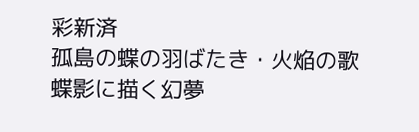彩新済
孤島の蝶の羽ばたき・火焔の歌
蝶影に描く幻夢